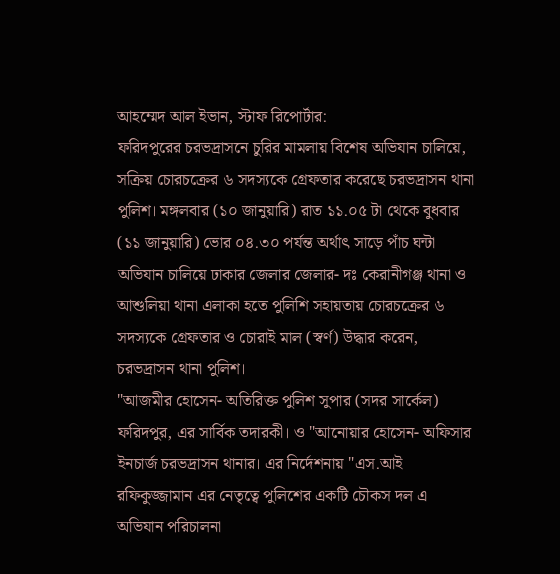আহম্মেদ আল ইভান, স্টাফ রিপোর্টার:
ফরিদপুরের চরভদ্রাসনে চুরির মামলায় বিশেষ অভিযান চালিয়ে, সক্রিয় চোরচক্রের ৬ সদস্যকে গ্রেফতার করেছে চরভদ্রাসন থানা পুলিশ। মঙ্গলবার (১০ জানুয়ারি) রাত ১১.০৫ টা থেকে বুধবার (১১ জানুয়ারি) ভোর ০৪.৩০ পর্যন্ত অর্থাৎ সাড়ে পাঁচ ঘন্টা অভিযান চালিয়ে ঢাকার জেলার জেলার- দঃ কেরানীগঞ্জ থানা ও আশুলিয়া থানা এলাকা হতে পুলিশি সহায়তায় চোরচক্রের ৬ সদস্যকে গ্রেফতার ও চোরাই মাল (স্বর্ণ) উদ্ধার করেন, চরভদ্রাসন থানা পুলিশ।
"আজমীর হোসেন- অতিরিক্ত পুলিশ সুপার (সদর সার্কেল) ফরিদপুর, এর সার্বিক তদারকী। ও "আনোয়ার হোসেন- অফিসার ইনচার্জ চরভদ্রাসন থানার। এর নির্দেশনায় "এস.আই রফিকুজ্জামান এর নেতৃত্বে পুলিশের একটি চৌকস দল এ অভিযান পরিচালনা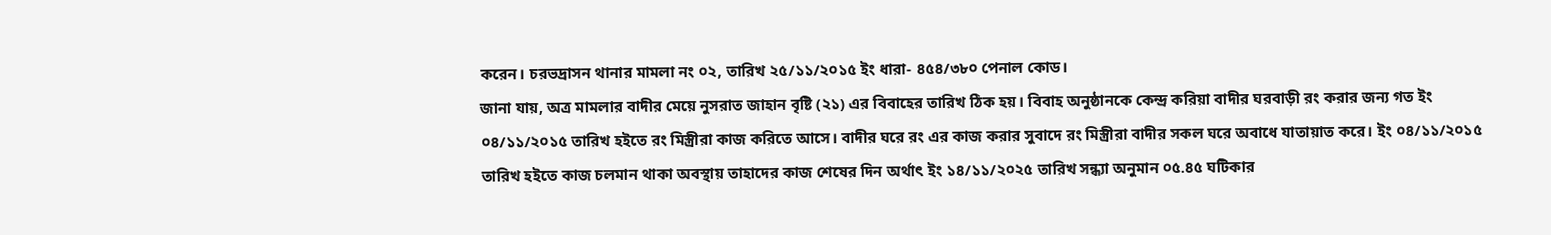করেন। চরভদ্রাসন থানার মামলা নং ০২, তারিখ ২৫/১১/২০১৫ ইং ধারা- ৪৫৪/৩৮০ পেনাল কোড।
জানা যায়, অত্র মামলার বাদীর মেয়ে নুসরাত জাহান বৃষ্টি (২১) এর বিবাহের তারিখ ঠিক হয়। বিবাহ অনুষ্ঠানকে কেন্দ্র করিয়া বাদীর ঘরবাড়ী রং করার জন্য গত ইং ০৪/১১/২০১৫ তারিখ হইতে রং মিস্ত্রীরা কাজ করিতে আসে। বাদীর ঘরে রং এর কাজ করার সুবাদে রং মিস্ত্রীরা বাদীর সকল ঘরে অবাধে যাতায়াত করে। ইং ০৪/১১/২০১৫ তারিখ হইতে কাজ চলমান থাকা অবস্থায় তাহাদের কাজ শেষের দিন অর্থাৎ ইং ১৪/১১/২০২৫ তারিখ সন্ধ্যা অনুমান ০৫.৪৫ ঘটিকার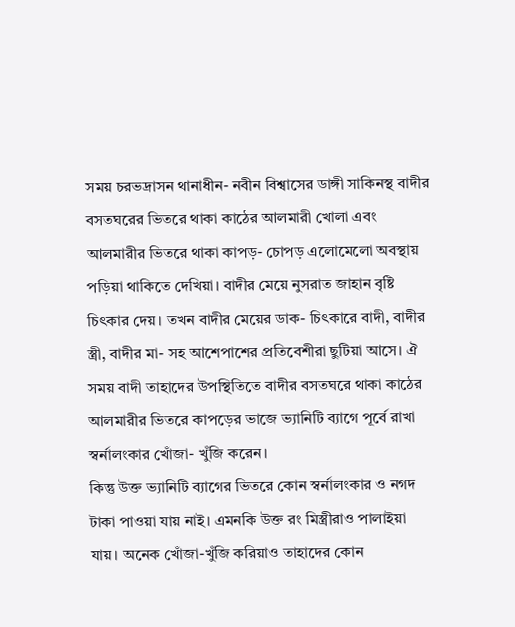সময় চরভদ্রাসন থানাধীন- নবীন বিশ্বাসের ডাঙ্গী সাকিনস্থ বাদীর বসতঘরের ভিতরে থাকা কাঠের আলমারী খোলা এবং আলমারীর ভিতরে থাকা কাপড়- চোপড় এলোমেলো অবস্থায় পড়িয়া থাকিতে দেখিয়া। বাদীর মেয়ে নুসরাত জাহান বৃষ্টি চিৎকার দেয়। তখন বাদীর মেয়ের ডাক- চিৎকারে বাদী, বাদীর স্ত্রী, বাদীর মা- সহ আশেপাশের প্রতিবেশীরা ছুটিয়া আসে। ঐ সময় বাদী তাহাদের উপস্থিতিতে বাদীর বসতঘরে থাকা কাঠের আলমারীর ভিতরে কাপড়ের ভাজে ভ্যানিটি ব্যাগে পূর্বে রাখা স্বর্নালংকার খোঁজা- খুঁজি করেন।
কিন্তু উক্ত ভ্যানিটি ব্যাগের ভিতরে কোন স্বর্নালংকার ও নগদ টাকা পাওয়া যায় নাই। এমনকি উক্ত রং মিস্ত্রীরাও পালাইয়া যায়। অনেক খোঁজা-খুঁজি করিয়াও তাহাদের কোন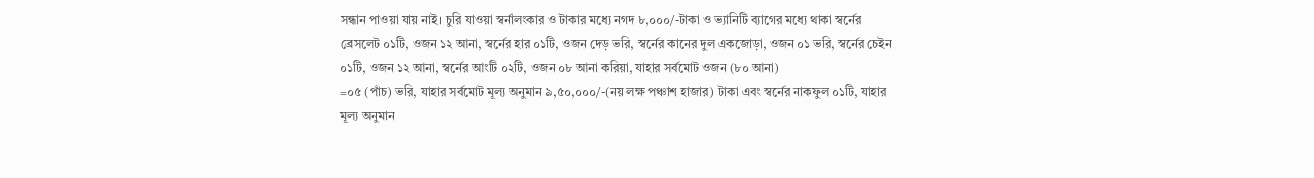সন্ধান পাওয়া যায় নাই। চুরি যাওয়া স্বর্নালংকার ও টাকার মধ্যে নগদ ৮,০০০/-টাকা ও ভ্যানিটি ব্যাগের মধ্যে থাকা স্বর্নের ব্রেসলেট ০১টি, ওজন ১২ আনা, স্বর্নের হার ০১টি, ওজন দেড় ভরি, স্বর্নের কানের দুল একজোড়া, ওজন ০১ ভরি, স্বর্নের চেইন ০১টি, ওজন ১২ আনা, স্বর্নের আংটি ০২টি, ওজন ০৮ আনা করিয়া, যাহার সর্বমোট ওজন (৮০ আনা)
=০৫ (পাঁচ) ভরি, যাহার সর্বমোট মূল্য অনুমান ৯,৫০,০০০/-(নয় লক্ষ পঞ্চাশ হাজার) টাকা এবং স্বর্নের নাকফুল ০১টি, যাহার মূল্য অনুমান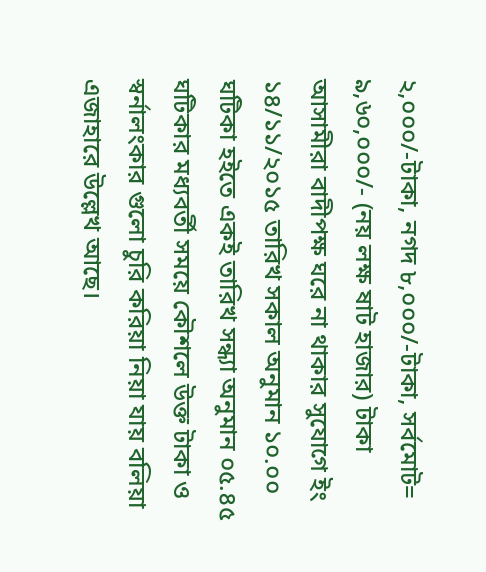২,০০০/-টাকা, নগদ ৮,০০০/-টাকা, সর্বমোট= ৯,৬০,০০০/- (নয় লক্ষ ষাট হাজার) টাকা আসামীরা বাদীপক্ষ ঘরে না থাকার সুযোগে ইং ১৪/১১/২০১৫ তারিখ সকাল অনুমান ১০.০০ ঘটিকা হইতে একই তারিখ সন্ধ্যা অনুমান ০৫.৪৫ ঘটিকার মধ্যবর্তী সময়ে কৌশলে উক্ত টাকা ও স্বর্নালংকার গুলো চুরি করিয়া নিয়া যায় বলিয়া এজাহারে উল্লেখ আছে।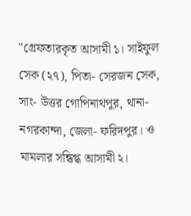"গ্রেফতারকৃত আসামী ১। সাইফুল সেক (২৭), পিতা- সেরজন সেক, সাং- উত্তর গোপিনাথপুর, থানা- নগরকান্দা, জেলা- ফরিদপুর। ও মামলার সন্ধিগ্ধ আসামী ২।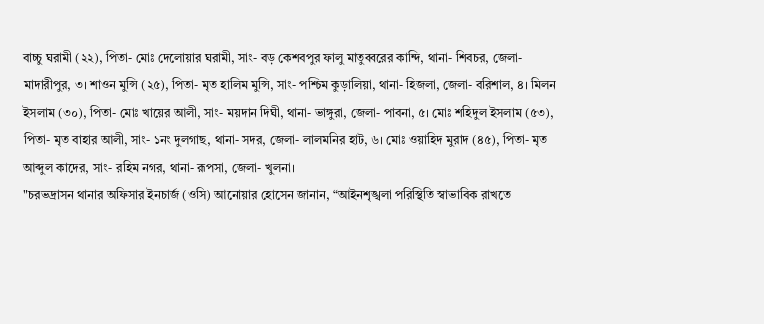বাচ্চু ঘরামী (২২), পিতা- মোঃ দেলোয়ার ঘরামী, সাং- বড় কেশবপুর ফালু মাতুব্বরের কান্দি, থানা- শিবচর, জেলা- মাদারীপুর, ৩। শাওন মুন্সি (২৫), পিতা- মৃত হালিম মুন্সি, সাং- পশ্চিম কুড়ালিয়া, থানা- হিজলা, জেলা- বরিশাল, ৪। মিলন ইসলাম (৩০), পিতা- মোঃ খায়ের আলী, সাং- ময়দান দিঘী, থানা- ভাঙ্গুরা, জেলা- পাবনা, ৫। মোঃ শহিদুল ইসলাম (৫৩), পিতা- মৃত বাহার আলী, সাং- ১নং দুলগাছ, থানা- সদর, জেলা- লালমনির হাট, ৬। মোঃ ওয়াহিদ মুরাদ (৪৫), পিতা- মৃত আব্দুল কাদের, সাং- রহিম নগর, থানা- রূপসা, জেলা- খুলনা।
"চরভদ্রাসন থানার অফিসার ইনচার্জ (ওসি) আনোয়ার হোসেন জানান, “আইনশৃঙ্খলা পরিস্থিতি স্বাভাবিক রাখতে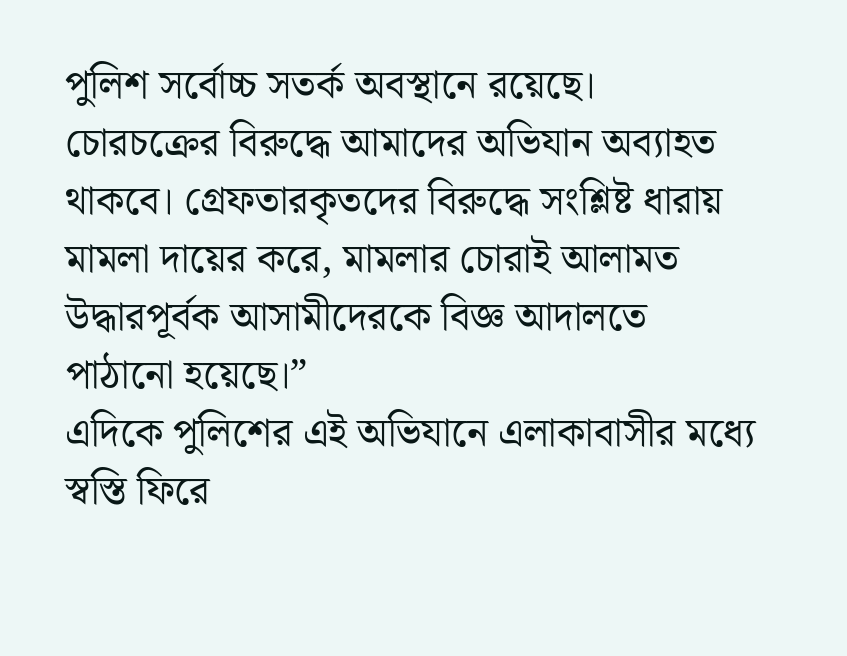পুলিশ সর্বোচ্চ সতর্ক অবস্থানে রয়েছে। চোরচক্রের বিরুদ্ধে আমাদের অভিযান অব্যাহত থাকবে। গ্রেফতারকৃতদের বিরুদ্ধে সংশ্লিষ্ট ধারায় মামলা দায়ের করে, মামলার চোরাই আলামত উদ্ধারপূর্বক আসামীদেরকে বিজ্ঞ আদালতে পাঠানো হয়েছে।”
এদিকে পুলিশের এই অভিযানে এলাকাবাসীর মধ্যে স্বস্তি ফিরে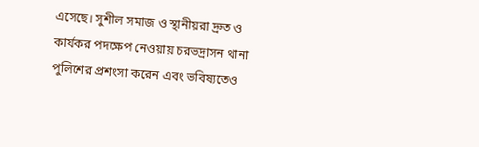এসেছে। সুশীল সমাজ ও স্থানীয়রা দ্রুত ও কার্যকর পদক্ষেপ নেওয়ায় চরভদ্রাসন থানা পুলিশের প্রশংসা করেন এবং ভবিষ্যতেও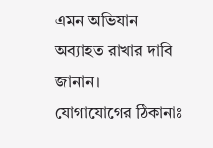এমন অভিযান অব্যাহত রাখার দাবি জানান।
যোগাযোগের ঠিকানাঃ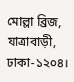মোল্লা ব্রিজ, যাত্রাবাড়ী, ঢাকা-১২০৪।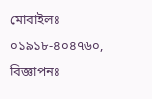মোবাইলঃ ০১৯১৮-৪০৪৭৬০, বিজ্ঞাপনঃ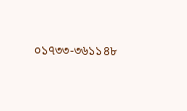০১৭৩৩-৩৬১১৪৮